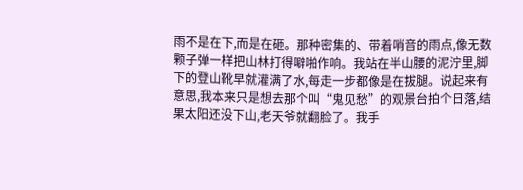雨不是在下,而是在砸。那种密集的、带着哨音的雨点,像无数颗子弹一样把山林打得噼啪作响。我站在半山腰的泥泞里,脚下的登山靴早就灌满了水,每走一步都像是在拔腿。说起来有意思,我本来只是想去那个叫“鬼见愁”的观景台拍个日落,结果太阳还没下山,老天爷就翻脸了。我手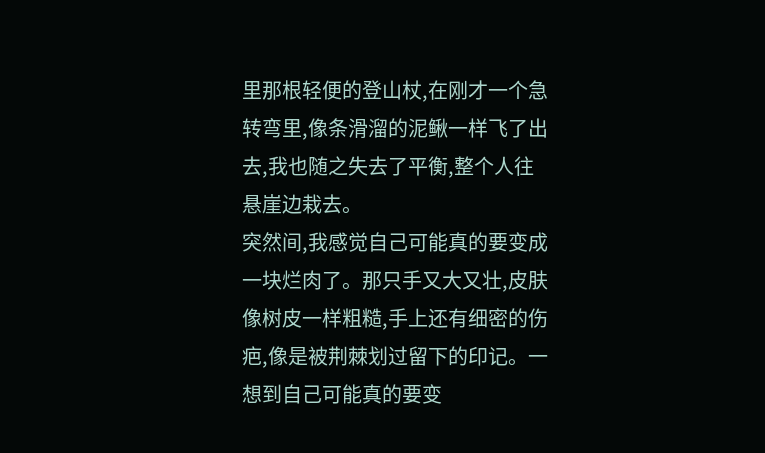里那根轻便的登山杖,在刚才一个急转弯里,像条滑溜的泥鳅一样飞了出去,我也随之失去了平衡,整个人往悬崖边栽去。
突然间,我感觉自己可能真的要变成一块烂肉了。那只手又大又壮,皮肤像树皮一样粗糙,手上还有细密的伤疤,像是被荆棘划过留下的印记。一想到自己可能真的要变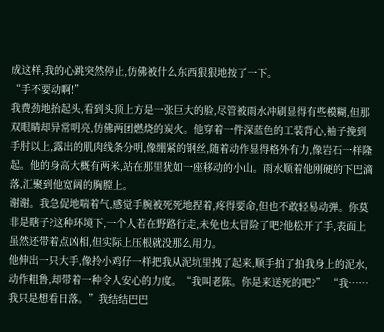成这样,我的心跳突然停止,仿佛被什么东西狠狠地按了一下。
“手不要动啊!”
我费劲地抬起头,看到头顶上方是一张巨大的脸,尽管被雨水冲刷显得有些模糊,但那双眼睛却异常明亮,仿佛两团燃烧的炭火。他穿着一件深蓝色的工装背心,袖子挽到手肘以上,露出的肌肉线条分明,像绷紧的钢丝,随着动作显得格外有力,像岩石一样隆起。他的身高大概有两米,站在那里犹如一座移动的小山。雨水顺着他刚硬的下巴滴落,汇聚到他宽阔的胸膛上。
谢谢。我急促地喘着气,感觉手腕被死死地捏着,疼得要命,但也不敢轻易动弹。你莫非是瞎子?这种环境下,一个人若在野路行走,未免也太冒险了吧?他松开了手,表面上虽然还带着点凶相,但实际上压根就没那么用力。
他伸出一只大手,像拎小鸡仔一样把我从泥坑里拽了起来,顺手拍了拍我身上的泥水,动作粗鲁,却带着一种令人安心的力度。“我叫老陈。你是来送死的吧?” “我……我只是想看日落。”我结结巴巴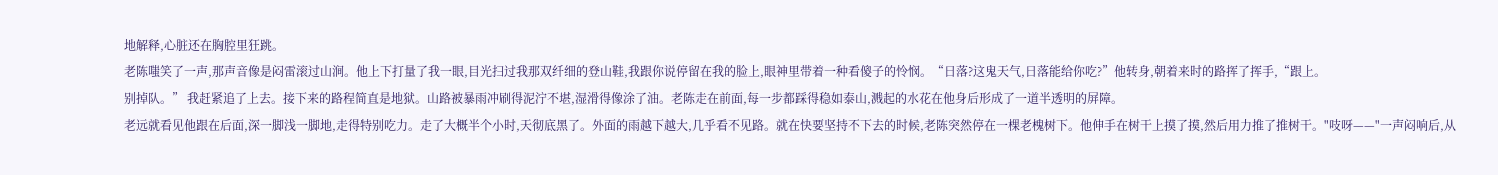地解释,心脏还在胸腔里狂跳。
老陈嗤笑了一声,那声音像是闷雷滚过山涧。他上下打量了我一眼,目光扫过我那双纤细的登山鞋,我跟你说停留在我的脸上,眼神里带着一种看傻子的怜悯。“日落?这鬼天气,日落能给你吃?”他转身,朝着来时的路挥了挥手,“跟上。
别掉队。” 我赶紧追了上去。接下来的路程简直是地狱。山路被暴雨冲刷得泥泞不堪,湿滑得像涂了油。老陈走在前面,每一步都踩得稳如泰山,溅起的水花在他身后形成了一道半透明的屏障。
老远就看见他跟在后面,深一脚浅一脚地,走得特别吃力。走了大概半个小时,天彻底黑了。外面的雨越下越大,几乎看不见路。就在快要坚持不下去的时候,老陈突然停在一棵老槐树下。他伸手在树干上摸了摸,然后用力推了推树干。"吱呀——"一声闷响后,从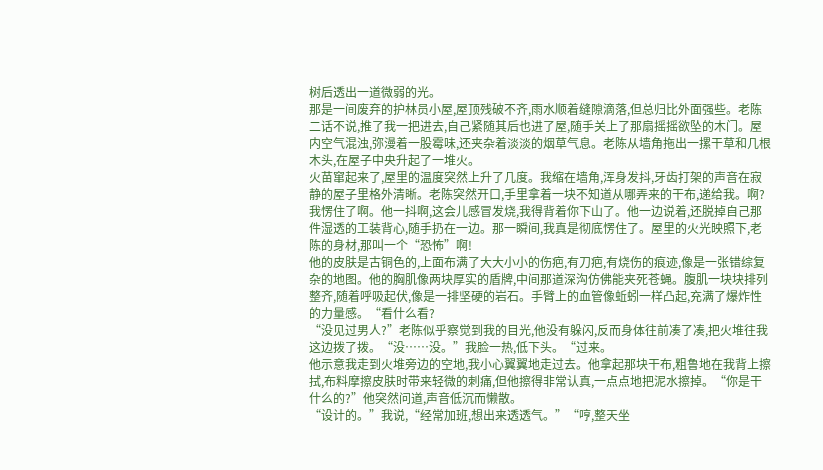树后透出一道微弱的光。
那是一间废弃的护林员小屋,屋顶残破不齐,雨水顺着缝隙滴落,但总归比外面强些。老陈二话不说,推了我一把进去,自己紧随其后也进了屋,随手关上了那扇摇摇欲坠的木门。屋内空气混浊,弥漫着一股霉味,还夹杂着淡淡的烟草气息。老陈从墙角拖出一摞干草和几根木头,在屋子中央升起了一堆火。
火苗窜起来了,屋里的温度突然上升了几度。我缩在墙角,浑身发抖,牙齿打架的声音在寂静的屋子里格外清晰。老陈突然开口,手里拿着一块不知道从哪弄来的干布,递给我。啊?
我愣住了啊。他一抖啊,这会儿感冒发烧,我得背着你下山了。他一边说着,还脱掉自己那件湿透的工装背心,随手扔在一边。那一瞬间,我真是彻底愣住了。屋里的火光映照下,老陈的身材,那叫一个“恐怖”啊!
他的皮肤是古铜色的,上面布满了大大小小的伤疤,有刀疤,有烧伤的痕迹,像是一张错综复杂的地图。他的胸肌像两块厚实的盾牌,中间那道深沟仿佛能夹死苍蝇。腹肌一块块排列整齐,随着呼吸起伏,像是一排坚硬的岩石。手臂上的血管像蚯蚓一样凸起,充满了爆炸性的力量感。“看什么看?
“没见过男人?”老陈似乎察觉到我的目光,他没有躲闪,反而身体往前凑了凑,把火堆往我这边拨了拨。“没……没。”我脸一热,低下头。“过来。
他示意我走到火堆旁边的空地,我小心翼翼地走过去。他拿起那块干布,粗鲁地在我背上擦拭,布料摩擦皮肤时带来轻微的刺痛,但他擦得非常认真,一点点地把泥水擦掉。“你是干什么的?”他突然问道,声音低沉而懒散。
“设计的。”我说,“经常加班,想出来透透气。”“哼,整天坐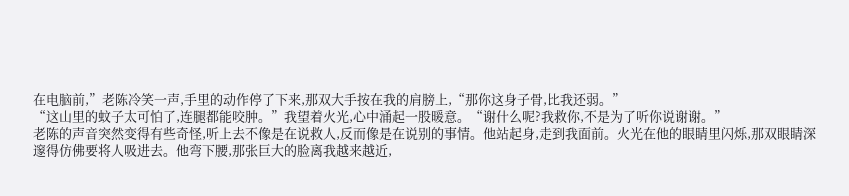在电脑前,”老陈冷笑一声,手里的动作停了下来,那双大手按在我的肩膀上,“那你这身子骨,比我还弱。”
“这山里的蚊子太可怕了,连腿都能咬肿。”我望着火光,心中涌起一股暖意。“谢什么呢?我救你,不是为了听你说谢谢。”
老陈的声音突然变得有些奇怪,听上去不像是在说救人,反而像是在说别的事情。他站起身,走到我面前。火光在他的眼睛里闪烁,那双眼睛深邃得仿佛要将人吸进去。他弯下腰,那张巨大的脸离我越来越近,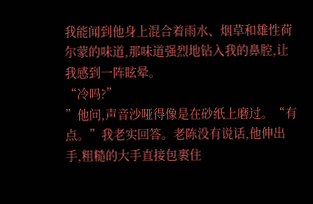我能闻到他身上混合着雨水、烟草和雄性荷尔蒙的味道,那味道强烈地钻入我的鼻腔,让我感到一阵眩晕。
“冷吗?”
”他问,声音沙哑得像是在砂纸上磨过。“有点。”我老实回答。老陈没有说话,他伸出手,粗糙的大手直接包裹住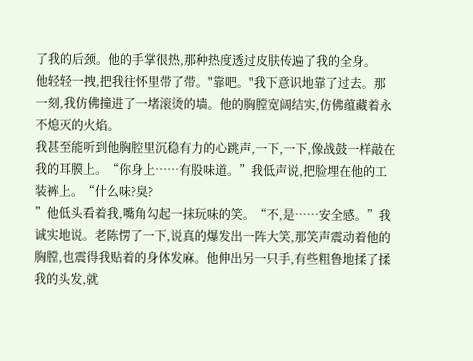了我的后颈。他的手掌很热,那种热度透过皮肤传遍了我的全身。
他轻轻一拽,把我往怀里带了带。"靠吧。"我下意识地靠了过去。那一刻,我仿佛撞进了一堵滚烫的墙。他的胸膛宽阔结实,仿佛蕴藏着永不熄灭的火焰。
我甚至能听到他胸腔里沉稳有力的心跳声,一下,一下,像战鼓一样敲在我的耳膜上。“你身上……有股味道。”我低声说,把脸埋在他的工装裤上。“什么味?臭?
”他低头看着我,嘴角勾起一抹玩味的笑。“不,是……安全感。”我诚实地说。老陈愣了一下,说真的爆发出一阵大笑,那笑声震动着他的胸膛,也震得我贴着的身体发麻。他伸出另一只手,有些粗鲁地揉了揉我的头发,就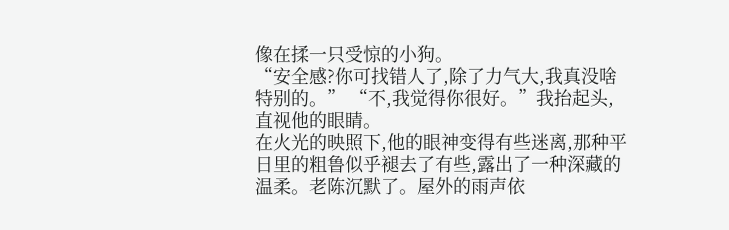像在揉一只受惊的小狗。
“安全感?你可找错人了,除了力气大,我真没啥特别的。” “不,我觉得你很好。”我抬起头,直视他的眼睛。
在火光的映照下,他的眼神变得有些迷离,那种平日里的粗鲁似乎褪去了有些,露出了一种深藏的温柔。老陈沉默了。屋外的雨声依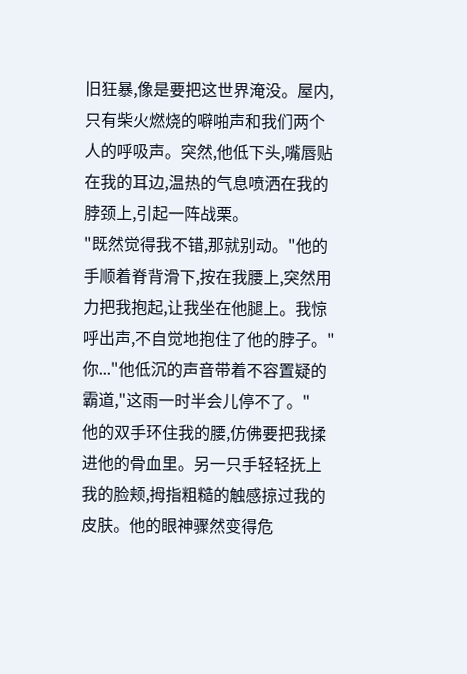旧狂暴,像是要把这世界淹没。屋内,只有柴火燃烧的噼啪声和我们两个人的呼吸声。突然,他低下头,嘴唇贴在我的耳边,温热的气息喷洒在我的脖颈上,引起一阵战栗。
"既然觉得我不错,那就别动。"他的手顺着脊背滑下,按在我腰上,突然用力把我抱起,让我坐在他腿上。我惊呼出声,不自觉地抱住了他的脖子。"你..."他低沉的声音带着不容置疑的霸道,"这雨一时半会儿停不了。"
他的双手环住我的腰,仿佛要把我揉进他的骨血里。另一只手轻轻抚上我的脸颊,拇指粗糙的触感掠过我的皮肤。他的眼神骤然变得危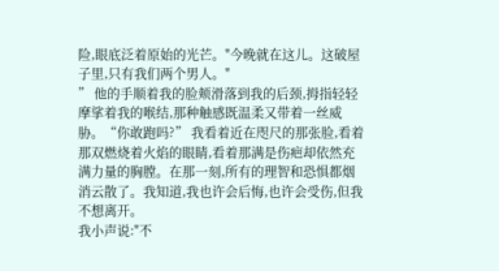险,眼底泛着原始的光芒。"今晚就在这儿。这破屋子里,只有我们两个男人。"
” 他的手顺着我的脸颊滑落到我的后颈,拇指轻轻摩挲着我的喉结,那种触感既温柔又带着一丝威胁。“你敢跑吗?” 我看着近在咫尺的那张脸,看着那双燃烧着火焰的眼睛,看着那满是伤疤却依然充满力量的胸膛。在那一刻,所有的理智和恐惧都烟消云散了。我知道,我也许会后悔,也许会受伤,但我不想离开。
我小声说:"不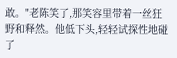敢。"老陈笑了,那笑容里带着一丝狂野和释然。他低下头,轻轻试探性地碰了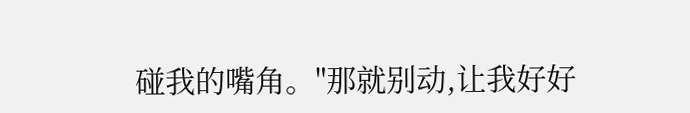碰我的嘴角。"那就别动,让我好好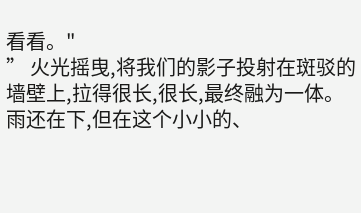看看。"
” 火光摇曳,将我们的影子投射在斑驳的墙壁上,拉得很长,很长,最终融为一体。雨还在下,但在这个小小的、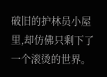破旧的护林员小屋里,却仿佛只剩下了一个滚烫的世界。